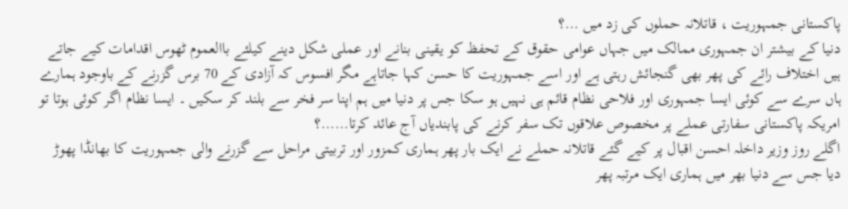پاکستانی جمہوریت ، قاتلانہ حملوں کی زد میں …؟
دنیا کے بیشتر ان جمہوری ممالک میں جہاں عوامی حقوق کے تحفظ کو یقینی بنانے اور عملی شکل دینے کیلئے باالعموم ٹھوس اقدامات کیے جاتے ہیں اختلاف رائے کی پھر بھی گنجائش رہتی ہے اور اسے جمہوریت کا حسن کہا جاتاہے مگر افسوس کہ آزادی کے 70 برس گزرنے کے باوجود ہمارے ہاں سرے سے کوئی ایسا جمہوری اور فلاحی نظام قائم ہی نہیں ہو سکا جس پر دنیا میں ہم اپنا سر فخر سے بلند کر سکیں ۔ ایسا نظام اگر کوئی ہوتا تو امریکہ پاکستانی سفارتی عملے پر مخصوص علاقوں تک سفر کرنے کی پابندیاں آج عائد کرتا……؟
اگلے روز وزیر داخلہ احسن اقبال پر کیے گئے قاتلانہ حملے نے ایک بار پھر ہماری کمزور اور تربیتی مراحل سے گزرنے والی جمہوریت کا بھانڈا پھوڑ دیا جس سے دنیا بھر میں ہماری ایک مرتبہ پھر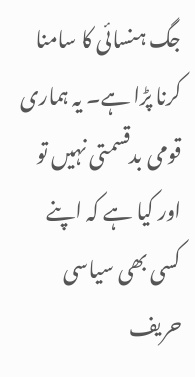جگ ہنسائی کا سامنا کرنا پڑا ہے۔ یہ ہماری قومی بدقسمتی نہیں تو اور کیا ہے کہ اپنے کسی بھی سیاسی حریف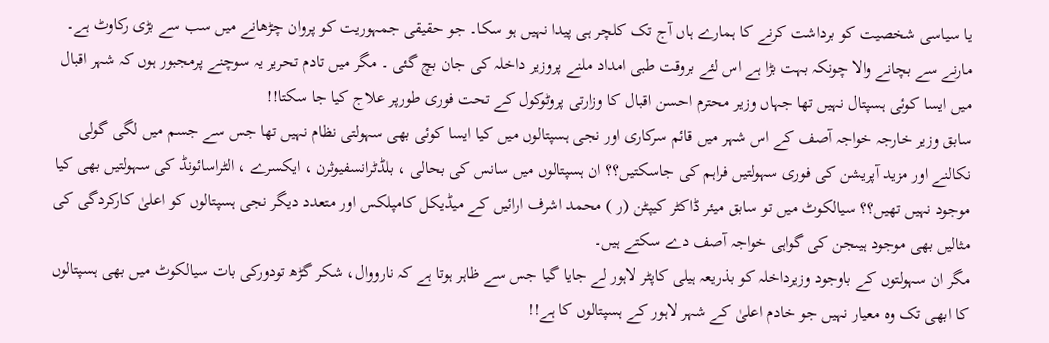یا سیاسی شخصیت کو برداشت کرنے کا ہمارے ہاں آج تک کلچر ہی پیدا نہیں ہو سکا۔ جو حقیقی جمہوریت کو پروان چڑھانے میں سب سے بڑی رکاوٹ ہے۔ مارنے سے بچانے والا چونکہ بہت بڑا ہے اس لئے بروقت طبی امداد ملنے پروزیر داخلہ کی جان بچ گئی ۔ مگر میں تادم تحریر یہ سوچنے پرمجبور ہوں کہ شہر اقبال میں ایسا کوئی ہسپتال نہیں تھا جہاں وزیر محترم احسن اقبال کا وزارتی پروٹوکول کے تحت فوری طورپر علاج کیا جا سکتا!!
سابق وزیر خارجہ خواجہ آصف کے اس شہر میں قائم سرکاری اور نجی ہسپتالوں میں کیا ایسا کوئی بھی سہولتی نظام نہیں تھا جس سے جسم میں لگی گولی نکالنے اور مزید آپریشن کی فوری سہولتیں فراہم کی جاسکتیں؟؟ ان ہسپتالوں میں سانس کی بحالی ، بلڈٹرانسفیوثرن ، ایکسرے ، الٹراسائونڈ کی سہولتیں بھی کیا موجود نہیں تھیں؟؟ سیالکوٹ میں تو سابق میئر ڈاکٹر کیپٹن (ر ) محمد اشرف ارائیں کے میڈیکل کامپلکس اور متعدد دیگر نجی ہسپتالوں کو اعلیٰ کارکردگی کی مثالیں بھی موجود ہیںجن کی گواہی خواجہ آصف دے سکتے ہیں۔
مگر ان سہولتوں کے باوجود وزیرداخلہ کو بذریعہ ہیلی کاپٹر لاہور لے جایا گیا جس سے ظاہر ہوتا ہے کہ نارووال، شکر گڑھ تودورکی بات سیالکوٹ میں بھی ہسپتالوں کا ابھی تک وہ معیار نہیں جو خادم اعلیٰ کے شہر لاہور کے ہسپتالوں کا ہے!!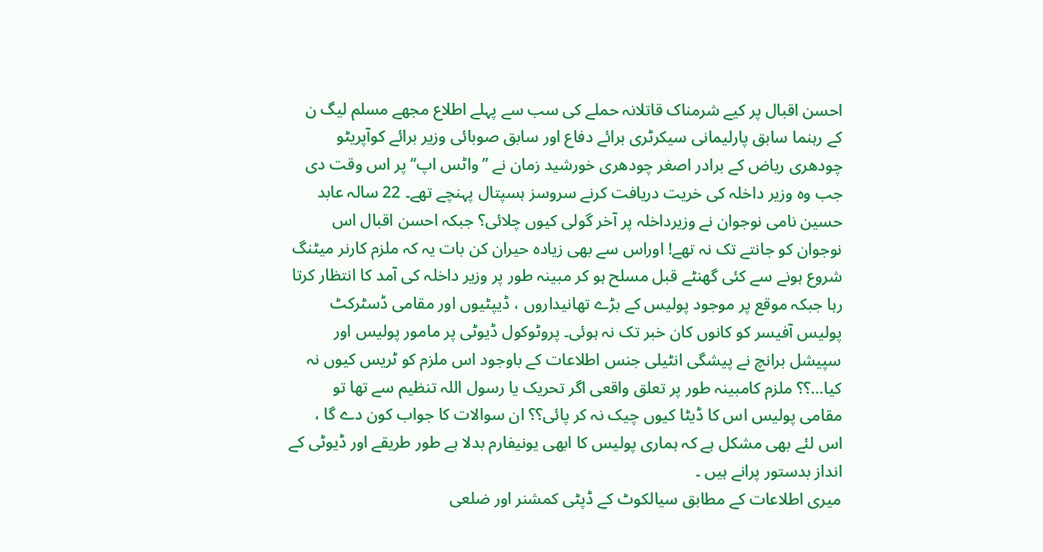احسن اقبال پر کیے شرمناک قاتلانہ حملے کی سب سے پہلے اطلاع مجھے مسلم لیگ ن کے رہنما سابق پارلیمانی سیکرٹری برائے دفاع اور سابق صوبائی وزیر برائے کوآپریٹو چودھری ریاض کے برادر اصغر چودھری خورشید زمان نے ’’واٹس اپ‘‘ پر اس وقت دی جب وہ وزیر داخلہ کی خریت دریافت کرنے سروسز ہسپتال پہنچے تھے۔ 22 سالہ عابد حسین نامی نوجوان نے وزیرداخلہ پر آخر گولی کیوں چلائی؟ جبکہ احسن اقبال اس نوجوان کو جانتے تک نہ تھے! اوراس سے بھی زیادہ حیران کن بات یہ کہ ملزم کارنر میٹنگ شروع ہونے سے کئی گھنٹے قبل مسلح ہو کر مبینہ طور پر وزیر داخلہ کی آمد کا انتظار کرتا رہا جبکہ موقع پر موجود پولیس کے بڑے تھانیداروں ، ڈیپٹیوں اور مقامی ڈسٹرکٹ پولیس آفیسر کو کانوں کان خبر تک نہ ہوئی۔ پروٹوکول ڈیوٹی پر مامور پولیس اور سپیشل برانچ نے پیشگی انٹیلی جنس اطلاعات کے باوجود اس ملزم کو ٹریس کیوں نہ کیا…؟؟ ملزم کامبینہ طور پر تعلق واقعی اگر تحریک یا رسول اللہ تنظیم سے تھا تو مقامی پولیس اس کا ڈیٹا کیوں چیک نہ کر پائی؟؟ ان سوالات کا جواب کون دے گا ، اس لئے بھی مشکل ہے کہ ہماری پولیس کا ابھی یونیفارم بدلا ہے طور طریقے اور ڈیوٹی کے انداز بدستور پرانے ہیں ۔
میری اطلاعات کے مطابق سیالکوٹ کے ڈپٹی کمشنر اور ضلعی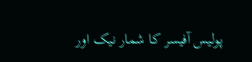پولیس آفیسر کا شمار نیک اور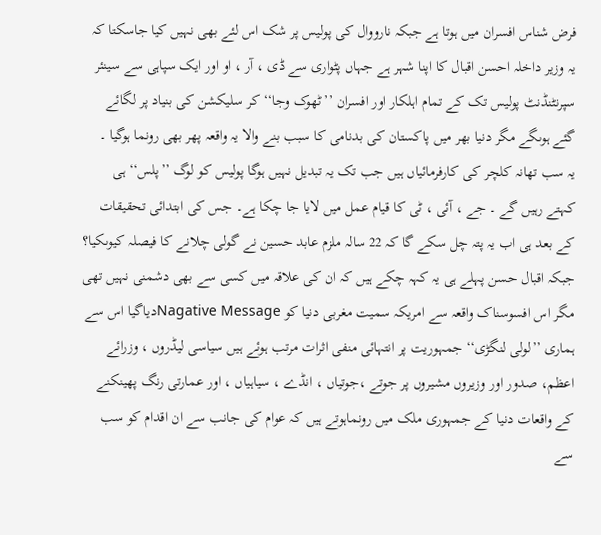فرض شناس افسران میں ہوتا ہے جبکہ نارووال کی پولیس پر شک اس لئے بھی نہیں کیا جاسکتا کہ یہ وزیر داخلہ احسن اقبال کا اپنا شہر ہے جہاں پٹواری سے ڈی ، آر ، او اور ایک سپاہی سے سینئر سپرنٹنڈنٹ پولیس تک کے تمام اہلکار اور افسران ’’ٹھوک وجا‘‘ کر سلیکشن کی بنیاد پر لگائے گئے ہوںگے مگر دنیا بھر میں پاکستان کی بدنامی کا سبب بنے والا یہ واقعہ پھر بھی رونما ہوگیا ۔
یہ سب تھانہ کلچر کی کارفرمائیاں ہیں جب تک یہ تبدیل نہیں ہوگا پولیس کو لوگ ’’پلس‘‘ ہی کہتے رہیں گے ۔ جے ، آئی ، ٹی کا قیام عمل میں لایا جا چکا ہے۔ جس کی ابتدائی تحقیقات کے بعد ہی اب یہ پتہ چل سکے گا کہ 22 سالہ ملزم عابد حسین نے گولی چلانے کا فیصلہ کیوںکیا؟ جبکہ اقبال حسن پہلے ہی یہ کہہ چکے ہیں کہ ان کی علاقہ میں کسی سے بھی دشمنی نہیں تھی مگر اس افسوسناک واقعہ سے امریکہ سمیت مغربی دنیا کو Nagative Messageدیاگیا اس سے ہماری ’’لولی لنگڑی‘‘ جمہوریت پر انتہائی منفی اثرات مرتب ہوئے ہیں سیاسی لیڈروں ، وزرائے اعظم، صدور اور وزیروں مشیروں پر جوتے ،جوتیاں ، انڈے ، سیاہیاں ، اور عمارتی رنگ پھینکنے کے واقعات دنیا کے جمہوری ملک میں رونماہوتے ہیں کہ عوام کی جانب سے ان اقدام کو سب سے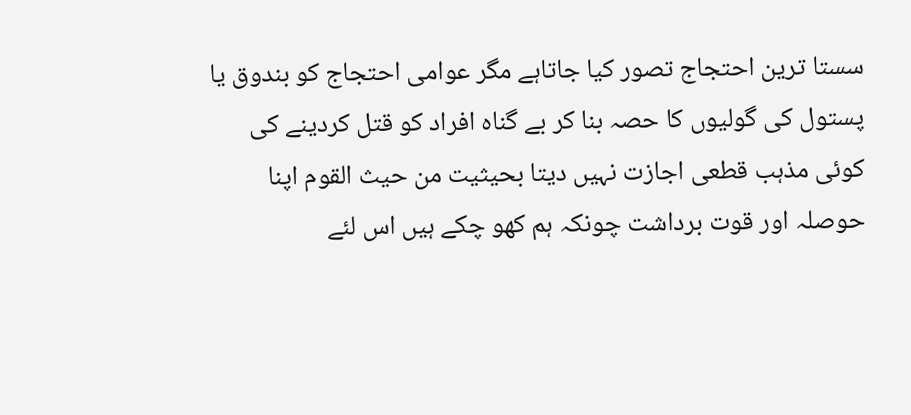سستا ترین احتجاج تصور کیا جاتاہے مگر عوامی احتجاج کو بندوق یا پستول کی گولیوں کا حصہ بنا کر بے گناہ افراد کو قتل کردینے کی کوئی مذہب قطعی اجازت نہیں دیتا بحیثیت من حیث القوم اپنا حوصلہ اور قوت برداشت چونکہ ہم کھو چکے ہیں اس لئے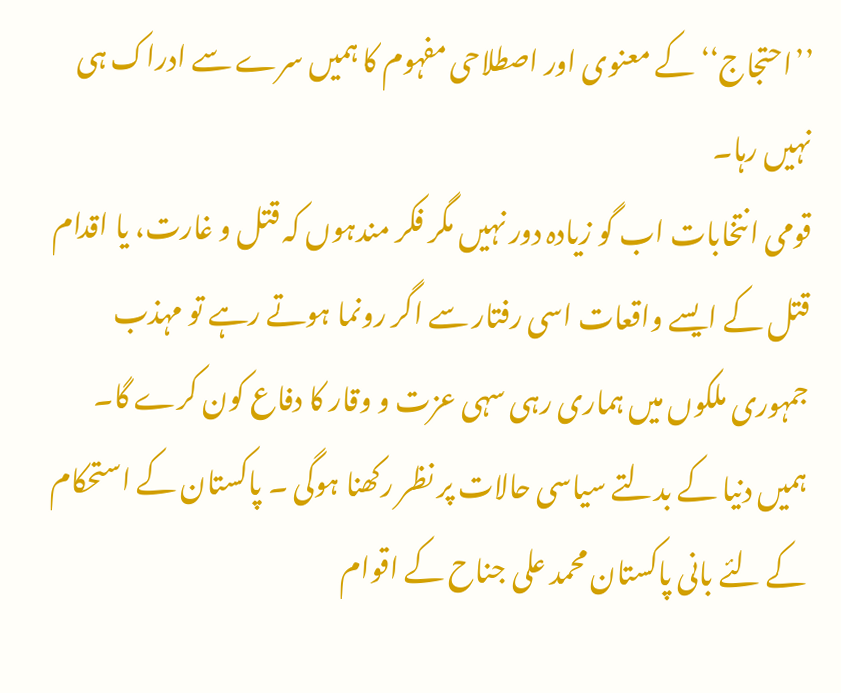’’احتجاج‘‘ کے معنوی اور اصطلاحی مفہوم کا ہمیں سرے سے ادراک ہی نہیں رہا۔
قومی انتخابات اب گو زیادہ دور نہیں مگر فکر مندہوں کہ قتل و غارت، یا اقدام قتل کے ایسے واقعات اسی رفتار سے اگر رونما ہوتے رہے تو مہذب جمہوری ملکوں میں ہماری رہی سہی عزت و وقار کا دفاع کون کرے گا۔ ہمیں دنیا کے بدلتے سیاسی حالات پر نظر رکھنا ہوگی ۔ پاکستان کے استحکام کے لئے بانی پاکستان محمد علی جناح کے اقوام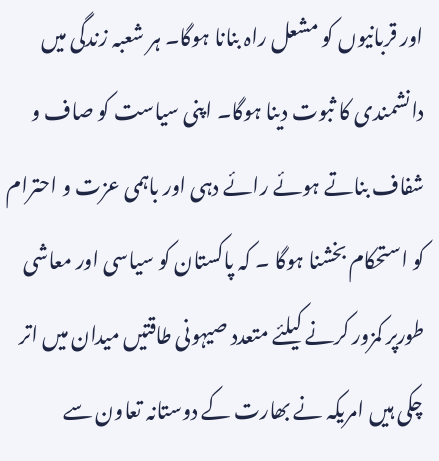اور قربانیوں کو مشعل راہ بنانا ہوگا۔ ہر شعبہ زندگی میں دانشمندی کا ثبوت دینا ہوگا۔ اپنی سیاست کو صاف و شفاف بناتے ہوئے رائے دہی اور باہمی عزت و احترام کو استحکام بخشنا ہوگا ۔ کہ پاکستان کو سیاسی اور معاشی طورپر کمزور کرنے کیلئے متعدد صیہونی طاقتیں میدان میں اتر چکی ہیں امریکہ نے بھارت کے دوستانہ تعاون سے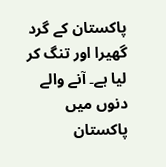پاکستان کے گرد گھیرا اور تنگ کر لیا ہے۔ آنے والے دنوں میں پاکستان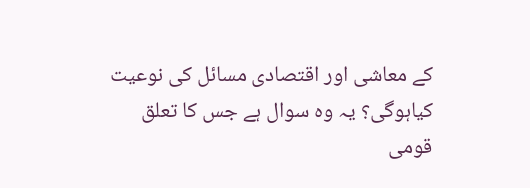کے معاشی اور اقتصادی مسائل کی نوعیت کیاہوگی؟ یہ وہ سوال ہے جس کا تعلق قومی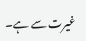غیرت سے ہے۔